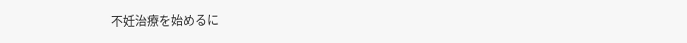不妊治療を始めるに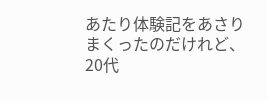あたり体験記をあさりまくったのだけれど、20代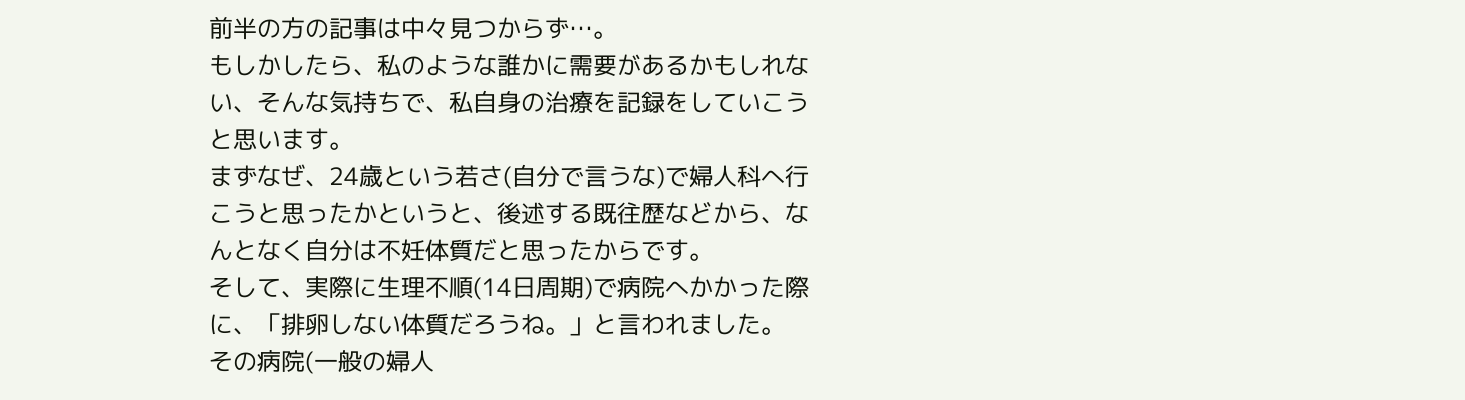前半の方の記事は中々見つからず…。
もしかしたら、私のような誰かに需要があるかもしれない、そんな気持ちで、私自身の治療を記録をしていこうと思います。
まずなぜ、24歳という若さ(自分で言うな)で婦人科へ行こうと思ったかというと、後述する既往歴などから、なんとなく自分は不妊体質だと思ったからです。
そして、実際に生理不順(14日周期)で病院へかかった際に、「排卵しない体質だろうね。」と言われました。
その病院(一般の婦人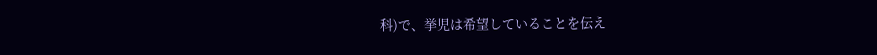科)で、挙児は希望していることを伝え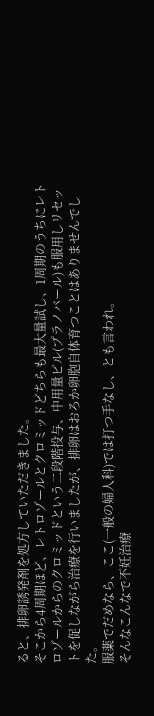ると、排卵誘発剤を処方していただきました。
そこから4周期ほど、レトロゾールとクロミッドどちらも最大量試し、1周期のうちにレトロゾールからのクロミッドという二段階投与、中用量ピル(プラノバール)も服用しリセットを促しながら治療を行いましたが、排卵はおろか卵胞自体育つことはありませんでした。
服薬でだめなら、ここ(一般の婦人科)では打つ手なし、とも言われ。
そんなこんなで不妊治療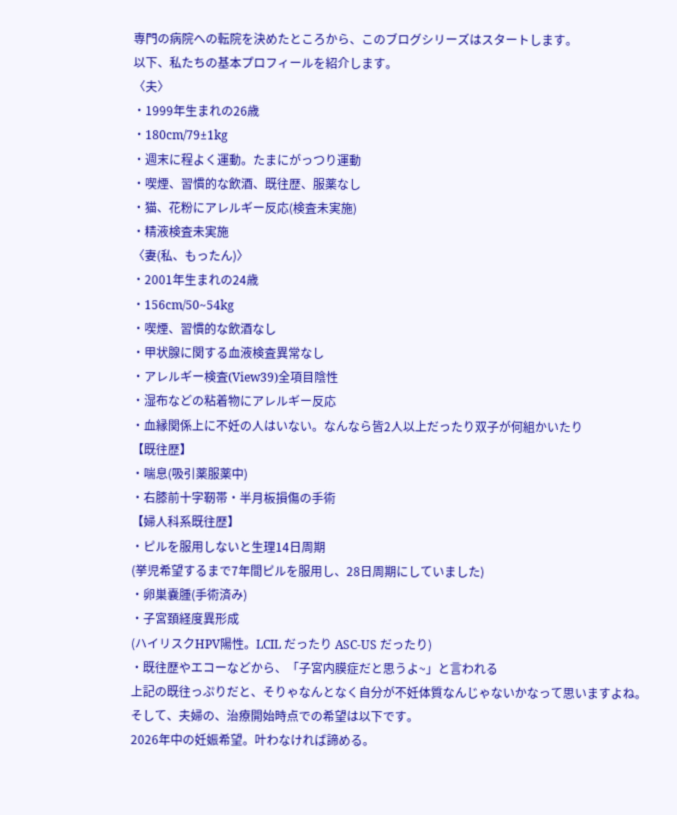専門の病院への転院を決めたところから、このブログシリーズはスタートします。
以下、私たちの基本プロフィールを紹介します。
〈夫〉
・1999年生まれの26歳
・180cm/79±1kg
・週末に程よく運動。たまにがっつり運動
・喫煙、習慣的な飲酒、既往歴、服薬なし
・猫、花粉にアレルギー反応(検査未実施)
・精液検査未実施
〈妻(私、もったん)〉
・2001年生まれの24歳
・156cm/50~54kg
・喫煙、習慣的な飲酒なし
・甲状腺に関する血液検査異常なし
・アレルギー検査(View39)全項目陰性
・湿布などの粘着物にアレルギー反応
・血縁関係上に不妊の人はいない。なんなら皆2人以上だったり双子が何組かいたり
【既往歴】
・喘息(吸引薬服薬中)
・右膝前十字靭帯・半月板損傷の手術
【婦人科系既往歴】
・ピルを服用しないと生理14日周期
(挙児希望するまで7年間ピルを服用し、28日周期にしていました)
・卵巣嚢腫(手術済み)
・子宮頚経度異形成
(ハイリスクHPV陽性。LCIL だったり ASC-US だったり)
・既往歴やエコーなどから、「子宮内膜症だと思うよ~」と言われる
上記の既往っぷりだと、そりゃなんとなく自分が不妊体質なんじゃないかなって思いますよね。
そして、夫婦の、治療開始時点での希望は以下です。
2026年中の妊娠希望。叶わなければ諦める。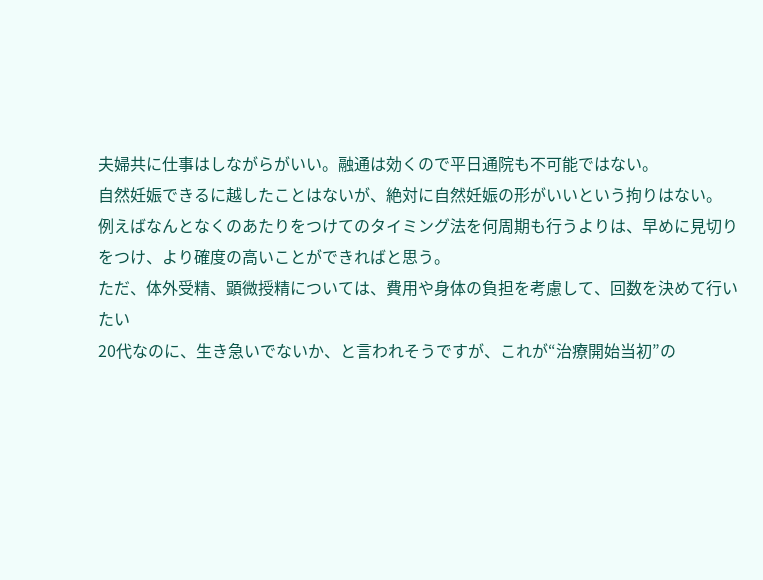夫婦共に仕事はしながらがいい。融通は効くので平日通院も不可能ではない。
自然妊娠できるに越したことはないが、絶対に自然妊娠の形がいいという拘りはない。
例えばなんとなくのあたりをつけてのタイミング法を何周期も行うよりは、早めに見切りをつけ、より確度の高いことができればと思う。
ただ、体外受精、顕微授精については、費用や身体の負担を考慮して、回数を決めて行いたい
20代なのに、生き急いでないか、と言われそうですが、これが“治療開始当初”の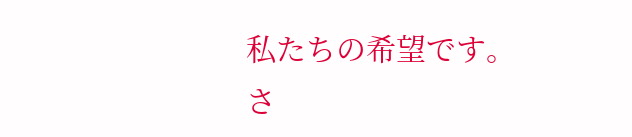私たちの希望です。
さ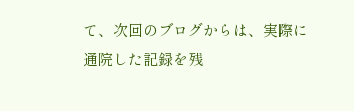て、次回のブログからは、実際に通院した記録を残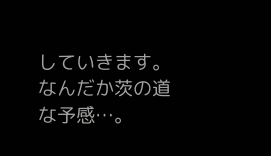していきます。
なんだか茨の道な予感…。